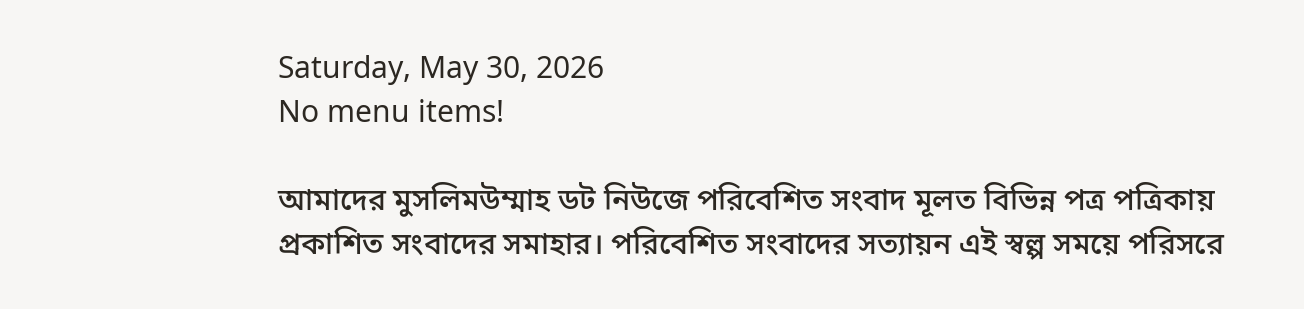Saturday, May 30, 2026
No menu items!

আমাদের মুসলিমউম্মাহ ডট নিউজে পরিবেশিত সংবাদ মূলত বিভিন্ন পত্র পত্রিকায় প্রকাশিত সংবাদের সমাহার। পরিবেশিত সংবাদের সত্যায়ন এই স্বল্প সময়ে পরিসরে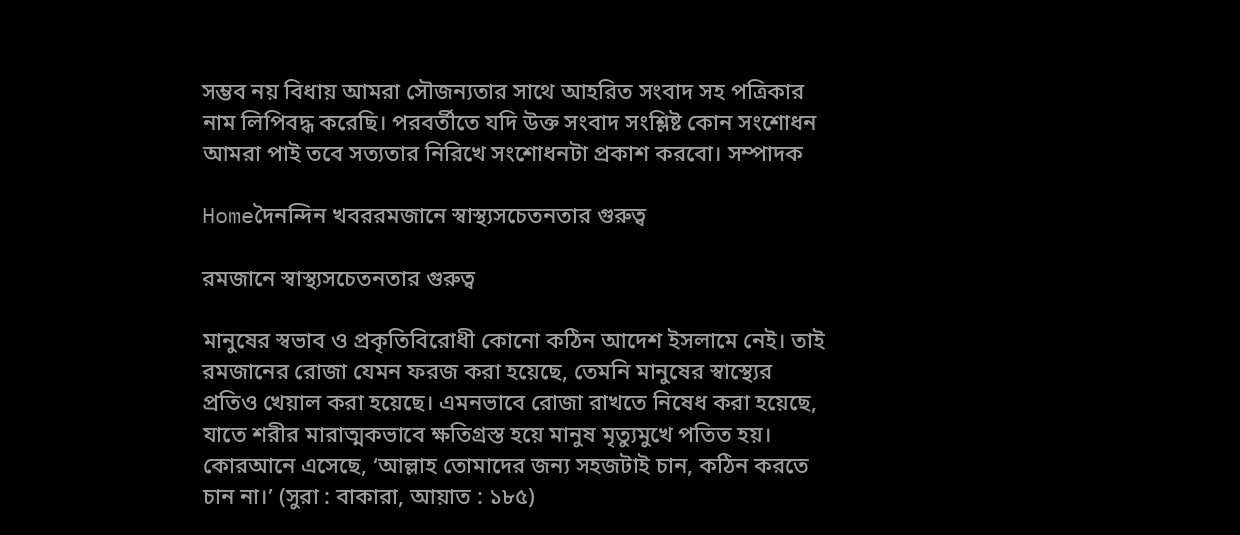সম্ভব নয় বিধায় আমরা সৌজন্যতার সাথে আহরিত সংবাদ সহ পত্রিকার নাম লিপিবদ্ধ করেছি। পরবর্তীতে যদি উক্ত সংবাদ সংশ্লিষ্ট কোন সংশোধন আমরা পাই তবে সত্যতার নিরিখে সংশোধনটা প্রকাশ করবো। সম্পাদক

Homeদৈনন্দিন খবররমজানে স্বাস্থ্যসচেতনতার গুরুত্ব

রমজানে স্বাস্থ্যসচেতনতার গুরুত্ব

মানুষের স্বভাব ও প্রকৃতিবিরোধী কোনো কঠিন আদেশ ইসলামে নেই। তাই রমজানের রোজা যেমন ফরজ করা হয়েছে, তেমনি মানুষের স্বাস্থ্যের প্রতিও খেয়াল করা হয়েছে। এমনভাবে রোজা রাখতে নিষেধ করা হয়েছে, যাতে শরীর মারাত্মকভাবে ক্ষতিগ্রস্ত হয়ে মানুষ মৃত্যুমুখে পতিত হয়। কোরআনে এসেছে, ‘আল্লাহ তোমাদের জন্য সহজটাই চান, কঠিন করতে চান না।’ (সুরা : বাকারা, আয়াত : ১৮৫)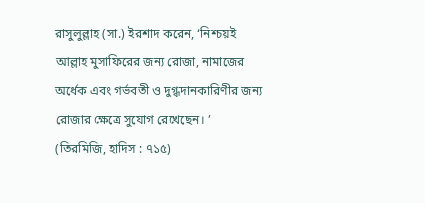রাসুলুল্লাহ (সা.) ইরশাদ করেন, ‘নিশ্চয়ই আল্লাহ মুসাফিরের জন্য রোজা, নামাজের অর্ধেক এবং গর্ভবতী ও দুগ্ধদানকারিণীর জন্য রোজার ক্ষেত্রে সুযোগ রেখেছেন। ’ (তিরমিজি, হাদিস : ৭১৫)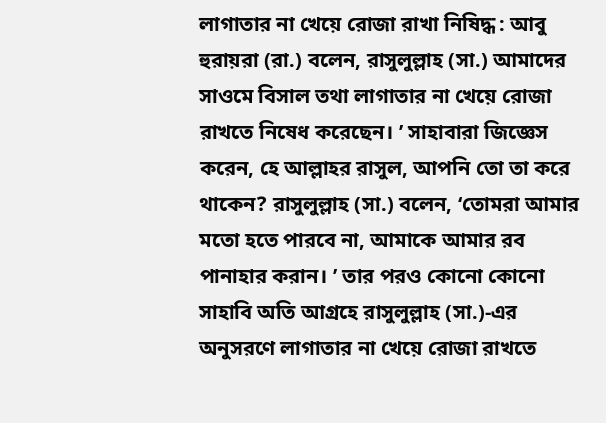লাগাতার না খেয়ে রোজা রাখা নিষিদ্ধ : আবু হুরায়রা (রা.) বলেন, রাসুলুল্লাহ (সা.) আমাদের সাওমে বিসাল তথা লাগাতার না খেয়ে রোজা রাখতে নিষেধ করেছেন। ’ সাহাবারা জিজ্ঞেস করেন, হে আল্লাহর রাসুল, আপনি তো তা করে থাকেন? রাসুলুল্লাহ (সা.) বলেন, ‘তোমরা আমার মতো হতে পারবে না, আমাকে আমার রব পানাহার করান। ’ তার পরও কোনো কোনো সাহাবি অতি আগ্রহে রাসুলুল্লাহ (সা.)-এর অনুসরণে লাগাতার না খেয়ে রোজা রাখতে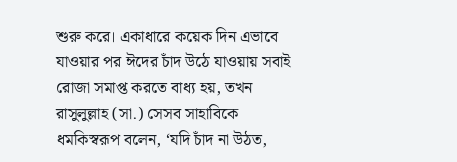শুরু করে। একাধারে কয়েক দিন এভাবে যাওয়ার পর ঈদের চাঁদ উঠে যাওয়ায় সবাই রোজা সমাপ্ত করতে বাধ্য হয়, তখন রাসুলুল্লাহ (সা.) সেসব সাহাবিকে ধমকিস্বরূপ বলেন, ‘যদি চাঁদ না উঠত,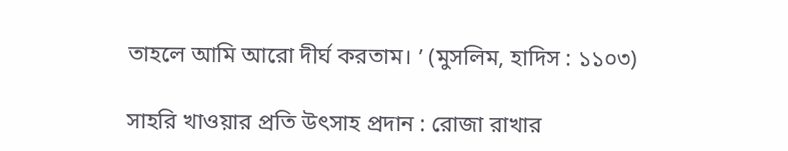তাহলে আমি আরো দীর্ঘ করতাম। ’ (মুসলিম, হাদিস : ১১০৩)

সাহরি খাওয়ার প্রতি উৎসাহ প্রদান : রোজা রাখার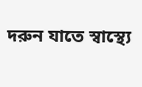দরুন যাতে স্বাস্থ্যে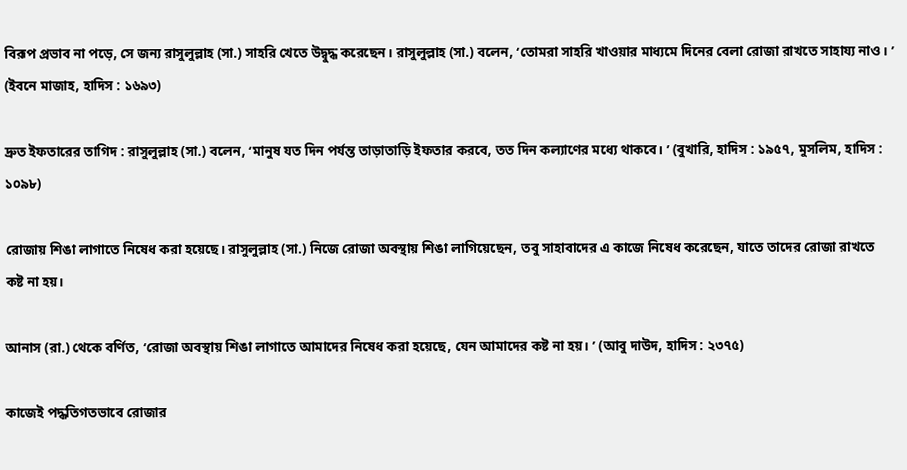বিরূপ প্রভাব না পড়ে, সে জন্য রাসুলুল্লাহ (সা.) সাহরি খেতে উদ্বুদ্ধ করেছেন। রাসুলুল্লাহ (সা.) বলেন, ‘তোমরা সাহরি খাওয়ার মাধ্যমে দিনের বেলা রোজা রাখতে সাহায্য নাও। ’ (ইবনে মাজাহ, হাদিস : ১৬৯৩)

দ্রুত ইফতারের তাগিদ : রাসুলুল্লাহ (সা.) বলেন, ‘মানুষ যত দিন পর্যন্ত তাড়াতাড়ি ইফতার করবে, তত দিন কল্যাণের মধ্যে থাকবে। ’ (বুখারি, হাদিস : ১৯৫৭, মুসলিম, হাদিস : ১০৯৮)

রোজায় শিঙা লাগাতে নিষেধ করা হয়েছে। রাসুলুল্লাহ (সা.) নিজে রোজা অবস্থায় শিঙা লাগিয়েছেন, তবু সাহাবাদের এ কাজে নিষেধ করেছেন, যাতে তাদের রোজা রাখতে কষ্ট না হয়।

আনাস (রা.) থেকে বর্ণিত, ‘রোজা অবস্থায় শিঙা লাগাতে আমাদের নিষেধ করা হয়েছে, যেন আমাদের কষ্ট না হয়। ’ (আবু দাউদ, হাদিস : ২৩৭৫)

কাজেই পদ্ধতিগতভাবে রোজার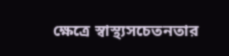ক্ষেত্রে স্বাস্থ্যসচেতনতার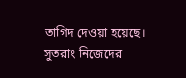তাগিদ দেওয়া হয়েছে। সুতরাং নিজেদের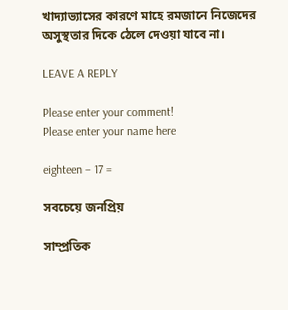খাদ্যাভ্যাসের কারণে মাহে রমজানে নিজেদের অসুস্থতার দিকে ঠেলে দেওয়া যাবে না।

LEAVE A REPLY

Please enter your comment!
Please enter your name here

eighteen − 17 =

সবচেয়ে জনপ্রিয়

সাম্প্রতিক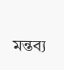মন্তব্য